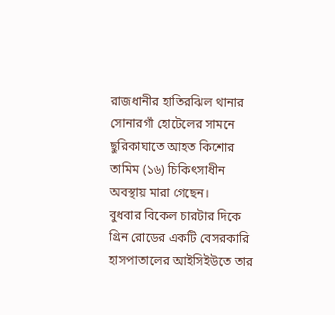রাজধানীর হাতিরঝিল থানার সোনারগাঁ হোটেলের সামনে ছুরিকাঘাতে আহত কিশোর তামিম (১৬) চিকিৎসাধীন অবস্থায় মারা গেছেন।
বুধবার বিকেল চারটার দিকে গ্রিন রোডের একটি বেসরকারি হাসপাতালের আইসিইউতে তার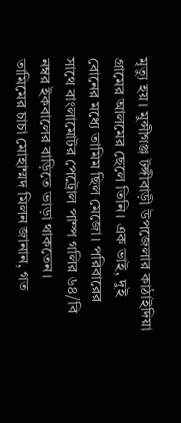মৃত্যু হয়। মুন্সীগঞ্জ টঙ্গীবাড়ী উপজেলার কাঠাইদিয়া গ্রামের আলমের ছেলে তিনি। এক ভাই, দুই বোনের মধ্যে তামিম ছিল মেজো। পরিবারের সাথে বাংলামোটর পেট্রোল পাম্প গলির ৬৪/বি নম্বর ইকবালের বাড়িতে ভাড়া থাকতেন।
তামিমের চাচা মোহাম্মদ মিলন জানান, গত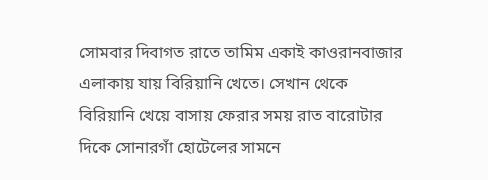সোমবার দিবাগত রাতে তামিম একাই কাওরানবাজার এলাকায় যায় বিরিয়ানি খেতে। সেখান থেকে বিরিয়ানি খেয়ে বাসায় ফেরার সময় রাত বারোটার দিকে সোনারগাঁ হোটেলের সামনে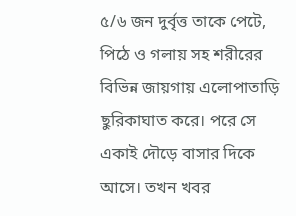৫/৬ জন দুর্বৃত্ত তাকে পেটে, পিঠে ও গলায় সহ শরীরের বিভিন্ন জায়গায় এলোপাতাড়ি ছুরিকাঘাত করে। পরে সে একাই দৌড়ে বাসার দিকে আসে। তখন খবর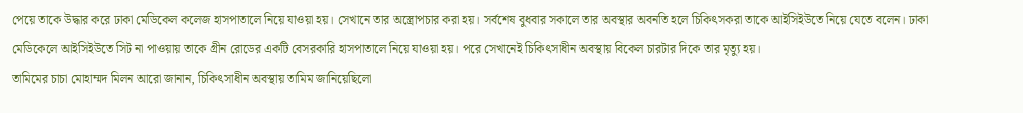পেয়ে তাকে উদ্ধার করে ঢাকা মেডিকেল কলেজ হাসপাতালে নিয়ে যাওয়া হয়। সেখানে তার অস্ত্রোপচার করা হয়। সর্বশেষ বুধবার সকালে তার অবস্থার অবনতি হলে চিকিৎসকরা তাকে আইসিইউতে নিয়ে যেতে বলেন। ঢাকা মেডিকেলে আইসিইউতে সিট না পাওয়ায় তাকে গ্রীন রোডের একটি বেসরকারি হাসপাতালে নিয়ে যাওয়া হয়। পরে সেখানেই চিকিৎসাধীন অবস্থায় বিকেল চারটার দিকে তার মৃত্যু হয়।
তামিমের চাচা মোহাম্মদ মিলন আরো জানান, চিকিৎসাধীন অবস্থায় তামিম জানিয়েছিলো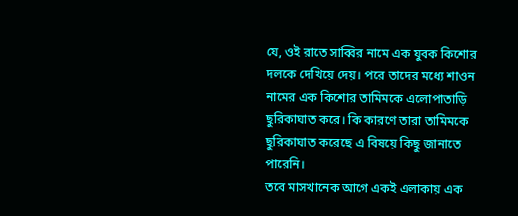যে, ওই রাতে সাব্বির নামে এক যুবক কিশোর দলকে দেখিয়ে দেয়। পরে তাদের মধ্যে শাওন নামের এক কিশোর তামিমকে এলোপাতাড়ি ছুরিকাঘাত করে। কি কারণে তারা তামিমকে ছুরিকাঘাত করেছে এ বিষয়ে কিছু জানাতে পারেনি।
তবে মাসখানেক আগে একই এলাকায় এক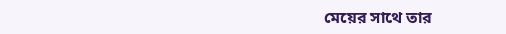মেয়ের সাথে তার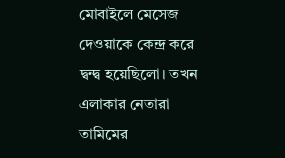মোবাইলে মেসেজ দেওয়াকে কেন্দ্র করে দ্বন্দ্ব হয়েছিলো। তখন এলাকার নেতারা তামিমের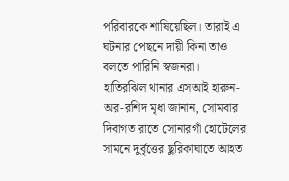পরিবারকে শাষিয়েছিল। তারাই এ ঘটনার পেছনে দায়ী কিনা তাও বলতে পারিনি স্বজনরা।
হাতিরঝিল থানার এসআই হারুন-অর-রশিদ মৃধা জানান, সোমবার দিবাগত রাতে সোনারগাঁ হোটেলের সামনে দুর্বৃত্তের ছুরিকাঘাতে আহত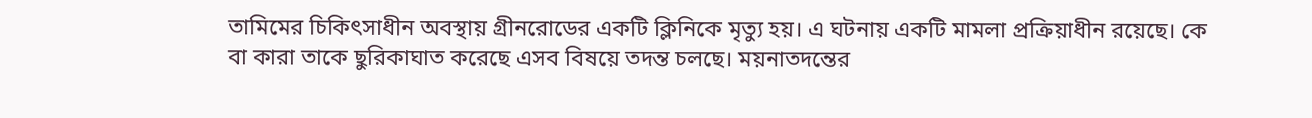তামিমের চিকিৎসাধীন অবস্থায় গ্রীনরোডের একটি ক্লিনিকে মৃত্যু হয়। এ ঘটনায় একটি মামলা প্রক্রিয়াধীন রয়েছে। কে বা কারা তাকে ছুরিকাঘাত করেছে এসব বিষয়ে তদন্ত চলছে। ময়নাতদন্তের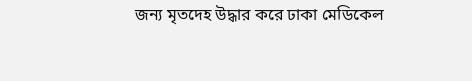জন্য মৃতদেহ উদ্ধার করে ঢাকা মেডিকেল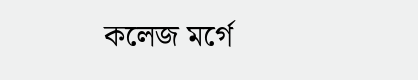কলেজ মর্গে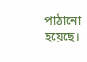পাঠানো হয়েছে।